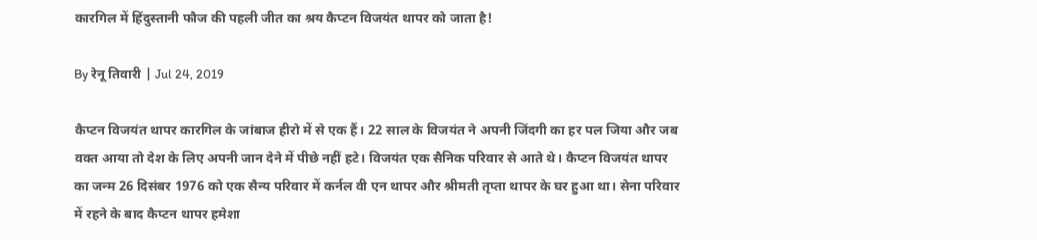कारगिल में हिंदुस्तानी फौज की पहली जीत का श्रय कैप्टन विजयंत थापर को जाता है!

By रेनू तिवारी | Jul 24, 2019

कैप्टन विजयंत थापर कारगिल के जांबाज हीरो में से एक हैं। 22 साल के विजयंत ने अपनी जिंदगी का हर पल जिया और जब वक्त आया तो देश के लिए अपनी जान देने में पीछे नहीं हटे। विजयंत एक सैनिक परिवार से आते थे। कैप्टन विजयंत थापर का जन्म 26 दिसंबर 1976 को एक सैन्य परिवार में कर्नल वी एन थापर और श्रीमती तृप्ता थापर के घर हुआ था। सेना परिवार में रहने के बाद कैप्टन थापर हमेशा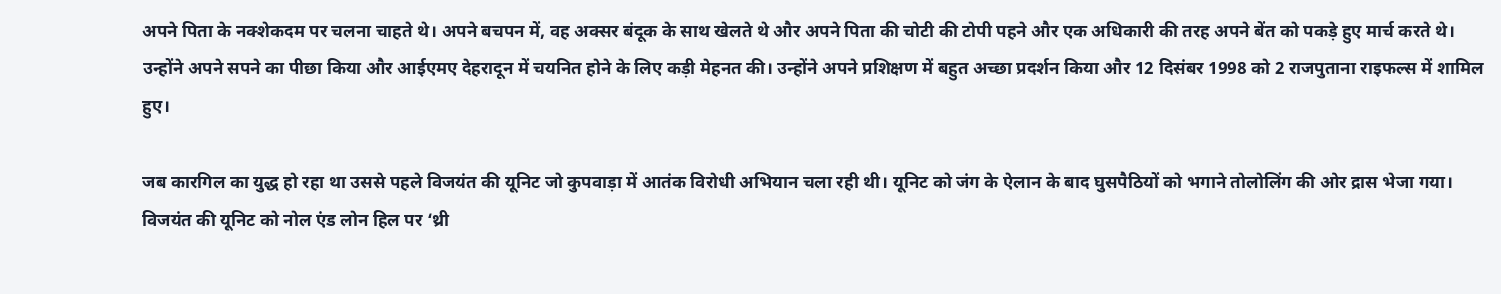अपने पिता के नक्शेकदम पर चलना चाहते थे। अपने बचपन में, वह अक्सर बंदूक के साथ खेलते थे और अपने पिता की चोटी की टोपी पहने और एक अधिकारी की तरह अपने बेंत को पकड़े हुए मार्च करते थे। उन्होंने अपने सपने का पीछा किया और आईएमए देहरादून में चयनित होने के लिए कड़ी मेहनत की। उन्होंने अपने प्रशिक्षण में बहुत अच्छा प्रदर्शन किया और 12 दिसंबर 1998 को 2 राजपुताना राइफल्स में शामिल हुए।

जब कारगिल का युद्ध हो रहा था उससे पहले विजयंत की यूनिट जो कुपवाड़ा में आतंक विरोधी अभियान चला रही थी। यूनिट को जंग के ऐलान के बाद घुसपैठियों को भगाने तोलोलिंग की ओर द्रास भेजा गया। विजयंत की यूनिट को नोल एंड लोन हिल पर ‘थ्री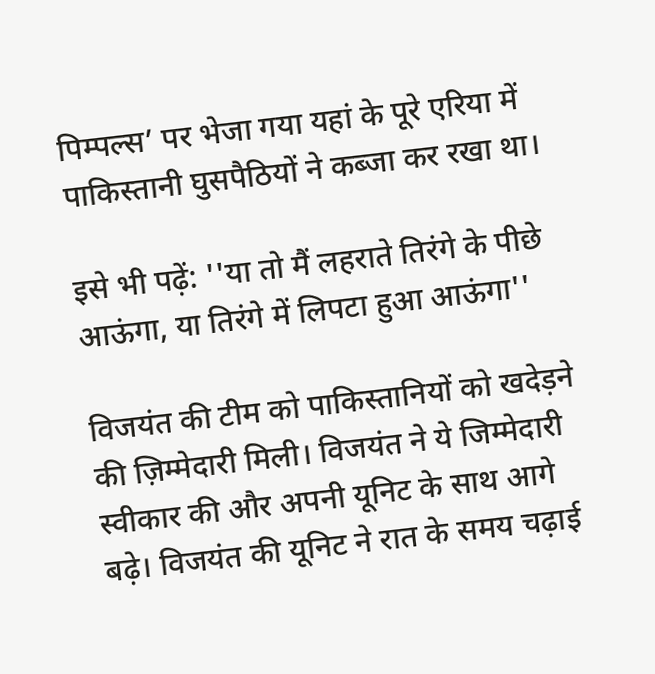पिम्पल्स’ पर भेजा गया यहां के पूरे एरिया में पाकिस्तानी घुसपैठियों ने कब्जा कर रखा था।

इसे भी पढ़ें: ''या तो मैं लहराते तिरंगे के पीछे आऊंगा, या तिरंगे में लिपटा हुआ आऊंगा''

विजयंत की टीम को पाकिस्तानियों को खदेड़ने की ज़िम्मेदारी मिली। विजयंत ने ये जिम्मेदारी स्वीकार की और अपनी यूनिट के साथ आगे बढ़े। विजयंत की यूनिट ने रात के समय चढ़ाई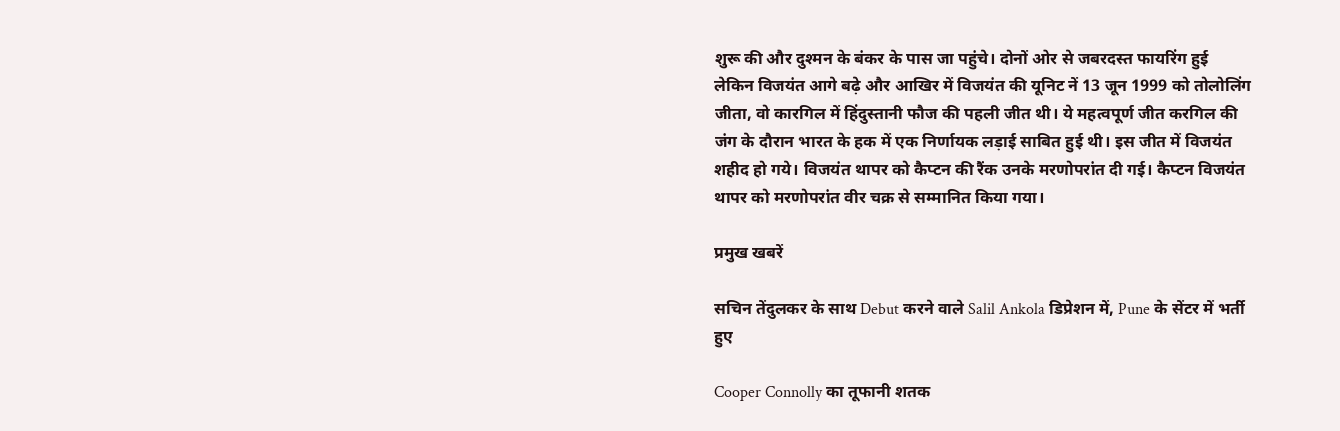शुरू की और दुश्मन के बंकर के पास जा पहुंचे। दोनों ओर से जबरदस्त फायरिंग हुई लेकिन विजयंत आगे बढ़े और आखिर में विजयंत की यूनिट नें 13 जून 1999 को तोलोलिंग जीता, वो कारगिल में हिंदुस्तानी फौज की पहली जीत थी। ये महत्वपूर्ण जीत करगिल की जंग के दौरान भारत के हक में एक निर्णायक लड़ाई साबित हुई थी। इस जीत में विजयंत शहीद हो गये। विजयंत थापर को कैप्टन की रैंक उनके मरणोपरांत दी गई। कैप्टन विजयंत थापर को मरणोपरांत वीर चक्र से सम्मानित किया गया।

प्रमुख खबरें

सचिन तेंदुलकर के साथ Debut करने वाले Salil Ankola डिप्रेशन में, Pune के सेंटर में भर्ती हुए

Cooper Connolly का तूफानी शतक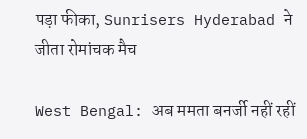पड़ा फीका, Sunrisers Hyderabad ने जीता रोमांचक मैच

West Bengal: अब ममता बनर्जी नहीं रहीं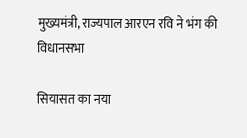मुख्यमंत्री, राज्यपाल आरएन रवि ने भंग की विधानसभा

सियासत का नया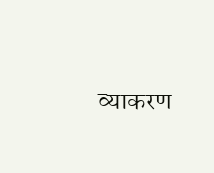व्याकरण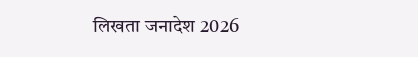लिखता जनादेश 2026